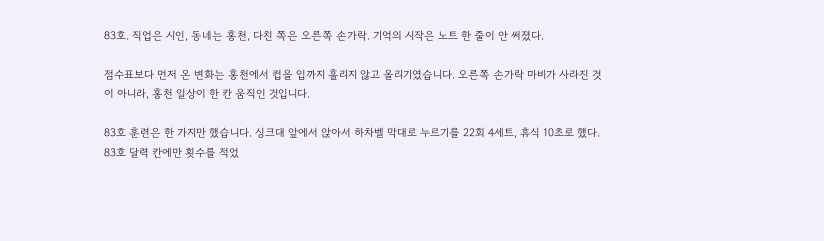83호. 직업은 시인, 동네는 홍천, 다친 쪽은 오른쪽 손가락. 기억의 시작은 노트 한 줄이 안 써졌다.

점수표보다 먼저 온 변화는 홍천에서 컵을 입까지 흘리지 않고 올리기였습니다. 오른쪽 손가락 마비가 사라진 것이 아니라, 홍천 일상이 한 칸 움직인 것입니다.

83호 훈련은 한 가지만 했습니다. 싱크대 앞에서 앉아서 하차벨 막대로 누르기를 22회 4세트, 휴식 10초로 했다. 83호 달력 칸에만 횟수를 적었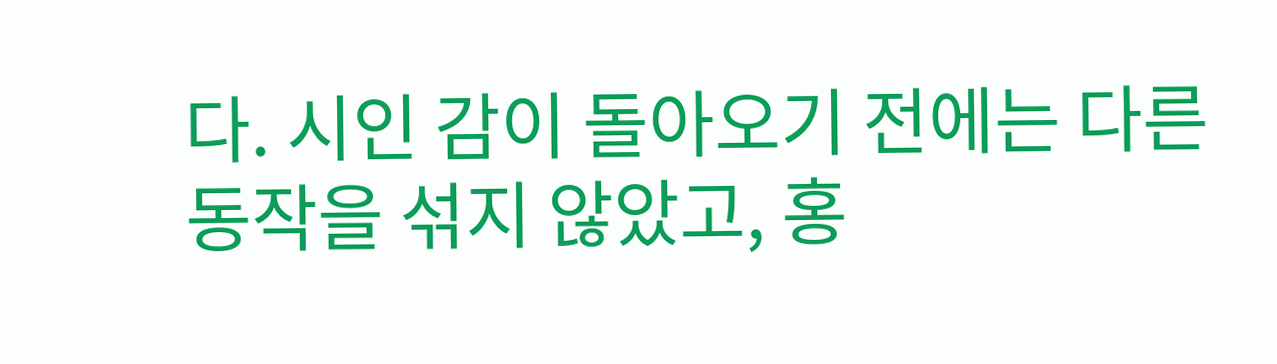다. 시인 감이 돌아오기 전에는 다른 동작을 섞지 않았고, 홍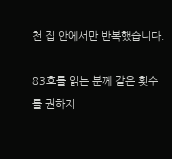천 집 안에서만 반복했습니다.

83호를 읽는 분께 같은 횟수를 권하지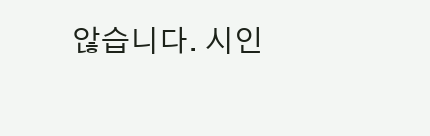않습니다. 시인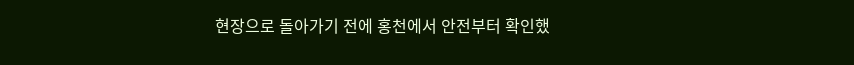현장으로 돌아가기 전에 홍천에서 안전부터 확인했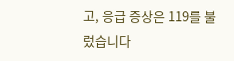고, 응급 증상은 119를 불렀습니다